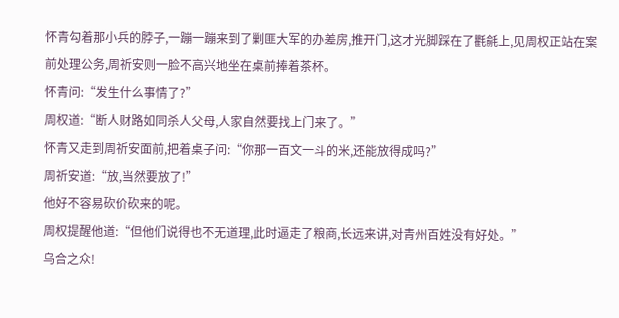怀青勾着那小兵的脖子,一蹦一蹦来到了剿匪大军的办差房,推开门,这才光脚踩在了氍毹上,见周权正站在案前处理公务,周祈安则一脸不高兴地坐在桌前捧着茶杯。
怀青问:“发生什么事情了?”
周权道:“断人财路如同杀人父母,人家自然要找上门来了。”
怀青又走到周祈安面前,把着桌子问:“你那一百文一斗的米,还能放得成吗?”
周祈安道:“放,当然要放了!”
他好不容易砍价砍来的呢。
周权提醒他道:“但他们说得也不无道理,此时逼走了粮商,长远来讲,对青州百姓没有好处。”
乌合之众!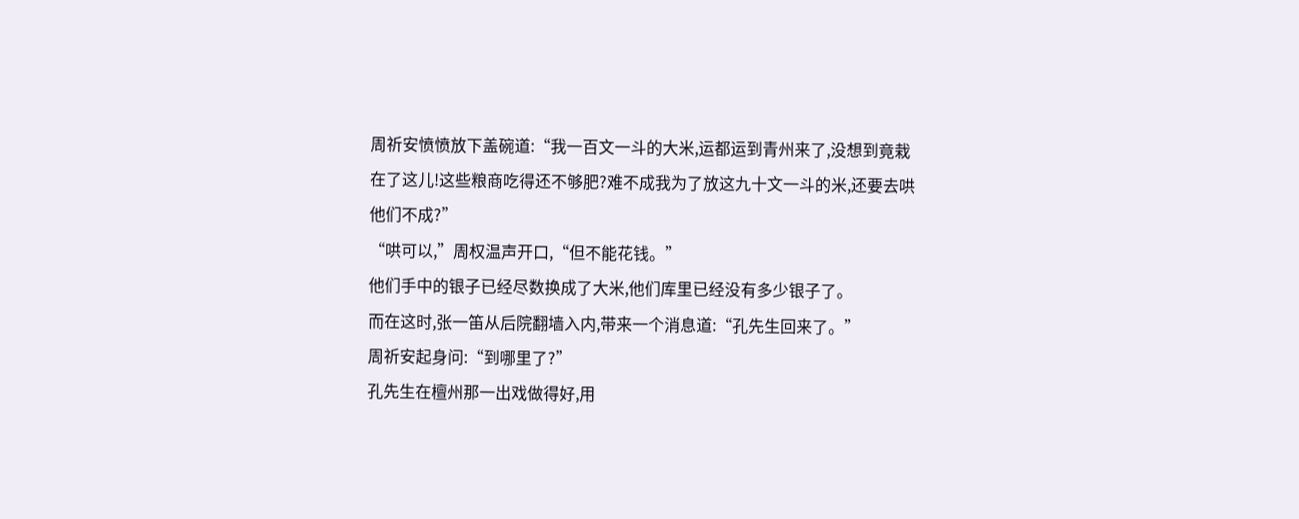周祈安愤愤放下盖碗道:“我一百文一斗的大米,运都运到青州来了,没想到竟栽在了这儿!这些粮商吃得还不够肥?难不成我为了放这九十文一斗的米,还要去哄他们不成?”
“哄可以,”周权温声开口,“但不能花钱。”
他们手中的银子已经尽数换成了大米,他们库里已经没有多少银子了。
而在这时,张一笛从后院翻墙入内,带来一个消息道:“孔先生回来了。”
周祈安起身问:“到哪里了?”
孔先生在檀州那一出戏做得好,用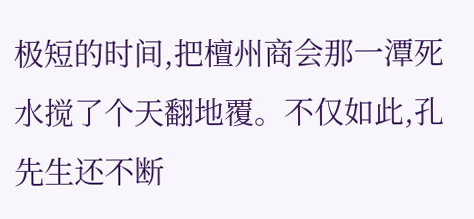极短的时间,把檀州商会那一潭死水搅了个天翻地覆。不仅如此,孔先生还不断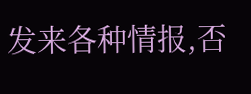发来各种情报,否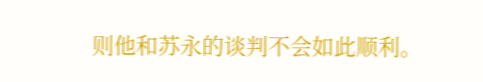则他和苏永的谈判不会如此顺利。